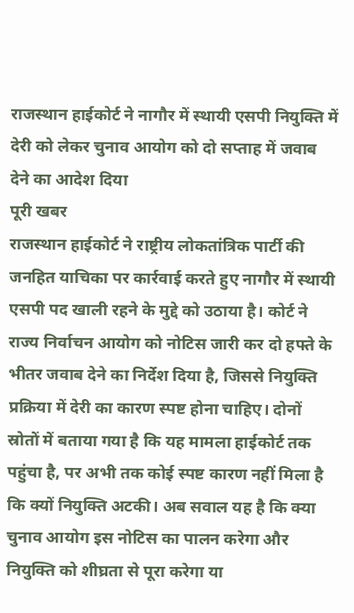राजस्थान हाईकोर्ट ने नागौर में स्थायी एसपी नियुक्ति में देरी को लेकर चुनाव आयोग को दो सप्ताह में जवाब देने का आदेश दिया
पूरी खबर
राजस्थान हाईकोर्ट ने राष्ट्रीय लोकतांत्रिक पार्टी की जनहित याचिका पर कार्रवाई करते हुए नागौर में स्थायी एसपी पद खाली रहने के मुद्दे को उठाया है। कोर्ट ने राज्य निर्वाचन आयोग को नोटिस जारी कर दो हफ्ते के भीतर जवाब देने का निर्देश दिया है, जिससे नियुक्ति प्रक्रिया में देरी का कारण स्पष्ट होना चाहिए। दोनों स्रोतों में बताया गया है कि यह मामला हाईकोर्ट तक पहुंचा है, पर अभी तक कोई स्पष्ट कारण नहीं मिला है कि क्यों नियुक्ति अटकी। अब सवाल यह है कि क्या चुनाव आयोग इस नोटिस का पालन करेगा और नियुक्ति को शीघ्रता से पूरा करेगा या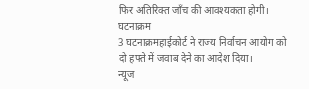फिर अतिरिक्त जाँच की आवश्यकता होगी।
घटनाक्रम
3 घटनाक्रमहाईकोर्ट ने राज्य निर्वाचन आयोग को दो हफ्ते में जवाब देने का आदेश दिया।
न्यूज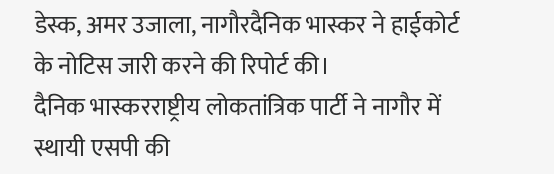डेस्क, अमर उजाला, नागौरदैनिक भास्कर ने हाईकोर्ट के नोटिस जारी करने की रिपोर्ट की।
दैनिक भास्करराष्ट्रीय लोकतांत्रिक पार्टी ने नागौर में स्थायी एसपी की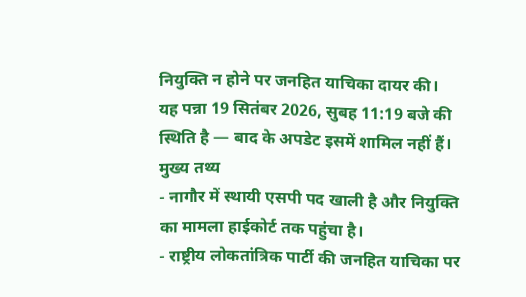नियुक्ति न होने पर जनहित याचिका दायर की।
यह पन्ना 19 सितंबर 2026, सुबह 11:19 बजे की स्थिति है — बाद के अपडेट इसमें शामिल नहीं हैं।
मुख्य तथ्य
- नागौर में स्थायी एसपी पद खाली है और नियुक्ति का मामला हाईकोर्ट तक पहुंचा है।
- राष्ट्रीय लोकतांत्रिक पार्टी की जनहित याचिका पर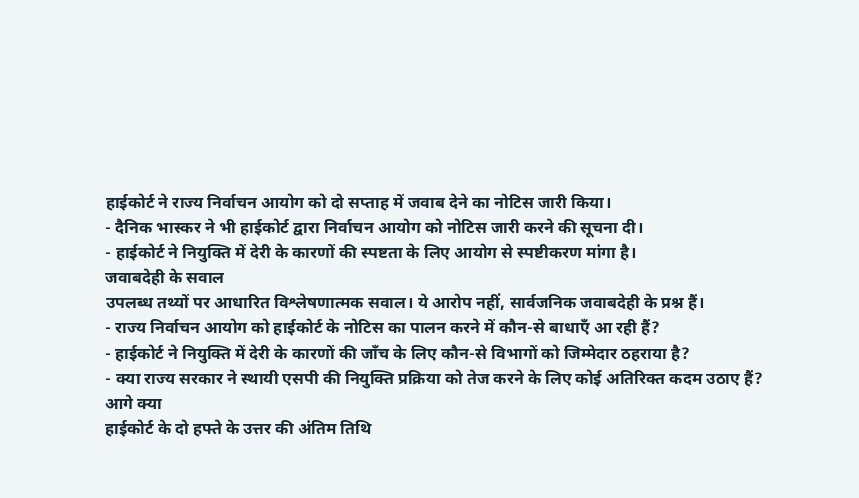हाईकोर्ट ने राज्य निर्वाचन आयोग को दो सप्ताह में जवाब देने का नोटिस जारी किया।
- दैनिक भास्कर ने भी हाईकोर्ट द्वारा निर्वाचन आयोग को नोटिस जारी करने की सूचना दी।
- हाईकोर्ट ने नियुक्ति में देरी के कारणों की स्पष्टता के लिए आयोग से स्पष्टीकरण मांगा है।
जवाबदेही के सवाल
उपलब्ध तथ्यों पर आधारित विश्लेषणात्मक सवाल। ये आरोप नहीं, सार्वजनिक जवाबदेही के प्रश्न हैं।
- राज्य निर्वाचन आयोग को हाईकोर्ट के नोटिस का पालन करने में कौन-से बाधाएँ आ रही हैं?
- हाईकोर्ट ने नियुक्ति में देरी के कारणों की जाँच के लिए कौन-से विभागों को जिम्मेदार ठहराया है?
- क्या राज्य सरकार ने स्थायी एसपी की नियुक्ति प्रक्रिया को तेज करने के लिए कोई अतिरिक्त कदम उठाए हैं?
आगे क्या
हाईकोर्ट के दो हफ्ते के उत्तर की अंतिम तिथि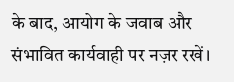के बाद, आयोग के जवाब और संभावित कार्यवाही पर नज़र रखें।